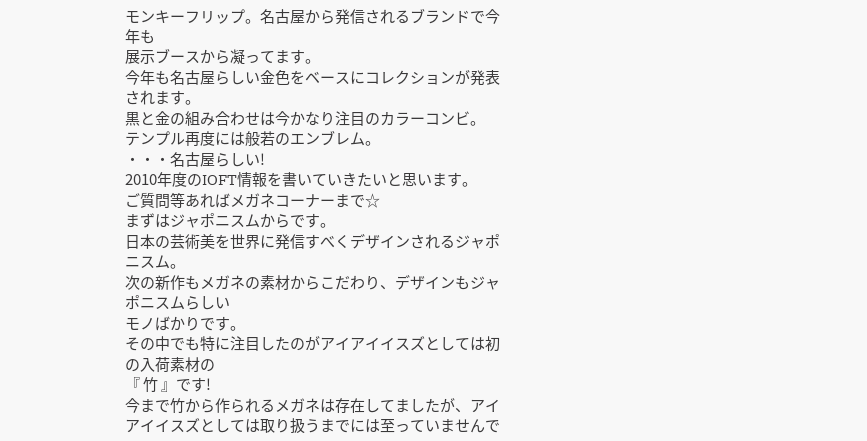モンキーフリップ。名古屋から発信されるブランドで今年も
展示ブースから凝ってます。
今年も名古屋らしい金色をベースにコレクションが発表されます。
黒と金の組み合わせは今かなり注目のカラーコンビ。
テンプル再度には般若のエンブレム。
・・・名古屋らしい!
2010年度のIOFT情報を書いていきたいと思います。
ご質問等あればメガネコーナーまで☆
まずはジャポニスムからです。
日本の芸術美を世界に発信すべくデザインされるジャポニスム。
次の新作もメガネの素材からこだわり、デザインもジャポニスムらしい
モノばかりです。
その中でも特に注目したのがアイアイイスズとしては初の入荷素材の
『 竹 』です!
今まで竹から作られるメガネは存在してましたが、アイアイイスズとしては取り扱うまでには至っていませんで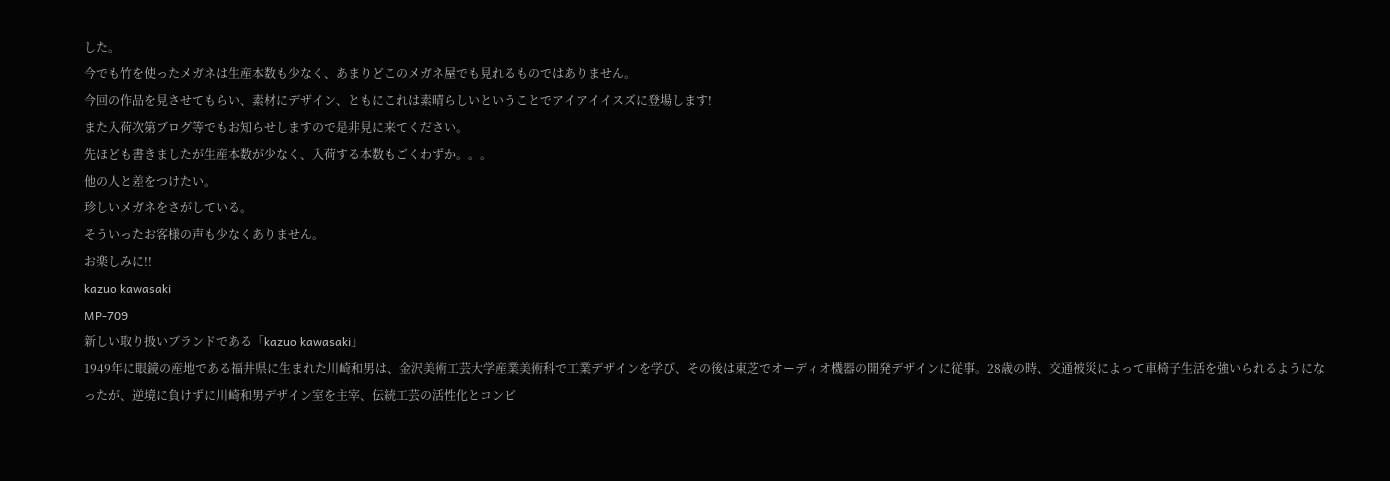した。
今でも竹を使ったメガネは生産本数も少なく、あまりどこのメガネ屋でも見れるものではありません。
今回の作品を見させてもらい、素材にデザイン、ともにこれは素晴らしいということでアイアイイスズに登場します!
また入荷次第ブログ等でもお知らせしますので是非見に来てください。
先ほども書きましたが生産本数が少なく、入荷する本数もごくわずか。。。
他の人と差をつけたい。
珍しいメガネをさがしている。
そういったお客様の声も少なくありません。
お楽しみに!!
kazuo kawasaki
MP-709
新しい取り扱いブランドである「kazuo kawasaki」
1949年に眼鏡の産地である福井県に生まれた川崎和男は、金沢美術工芸大学産業美術科で工業デザインを学び、その後は東芝でオーディオ機器の開発デザインに従事。28歳の時、交通被災によって車椅子生活を強いられるようになったが、逆境に負けずに川崎和男デザイン室を主宰、伝統工芸の活性化とコンピ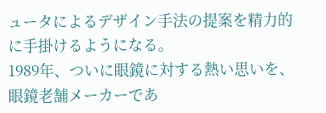ュータによるデザイン手法の提案を精力的に手掛けるようになる。
1989年、ついに眼鏡に対する熱い思いを、眼鏡老舗メーカーであ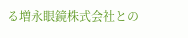る増永眼鏡株式会社との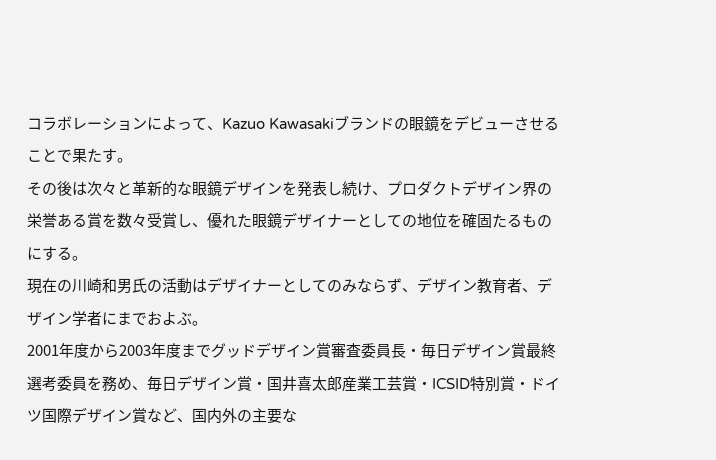コラボレーションによって、Kazuo Kawasakiブランドの眼鏡をデビューさせることで果たす。
その後は次々と革新的な眼鏡デザインを発表し続け、プロダクトデザイン界の栄誉ある賞を数々受賞し、優れた眼鏡デザイナーとしての地位を確固たるものにする。
現在の川崎和男氏の活動はデザイナーとしてのみならず、デザイン教育者、デザイン学者にまでおよぶ。
2001年度から2003年度までグッドデザイン賞審査委員長・毎日デザイン賞最終選考委員を務め、毎日デザイン賞・国井喜太郎産業工芸賞・ICSID特別賞・ドイツ国際デザイン賞など、国内外の主要な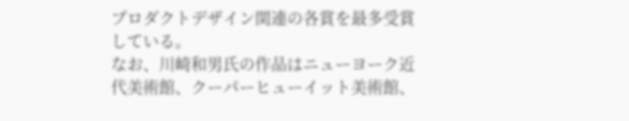プロダクトデザイン関連の各賞を最多受賞している。
なお、川崎和男氏の作品はニューヨーク近代美術館、クーパーヒューイット美術館、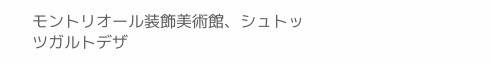モントリオール装飾美術館、シュトッツガルトデザ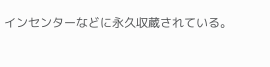インセンターなどに永久収蔵されている。